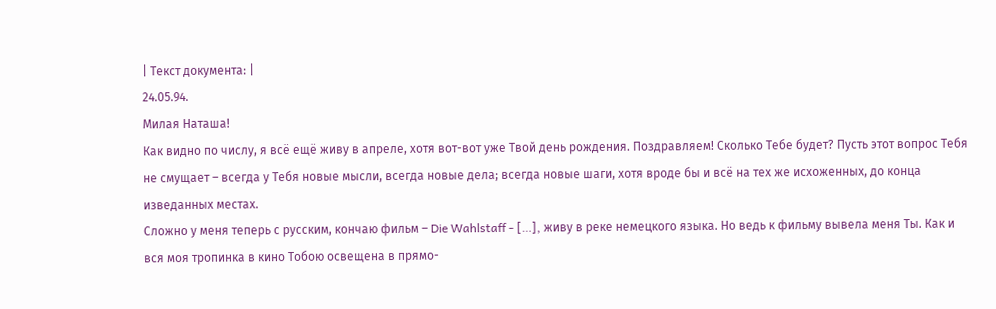| Текст документа: |
24.05.94.
Милая Наташа!
Как видно по числу, я всё ещё живу в апреле, хотя вот-вот уже Твой день рождения. Поздравляем! Сколько Тебе будет? Пусть этот вопрос Тебя не смущает – всегда у Тебя новые мысли, всегда новые дела; всегда новые шаги, хотя вроде бы и всё на тех же исхоженных, до конца изведанных местах.
Сложно у меня теперь с русским, кончаю фильм – Die Wahlstaff - […], живу в реке немецкого языка. Но ведь к фильму вывела меня Ты. Как и вся моя тропинка в кино Тобою освещена в прямо-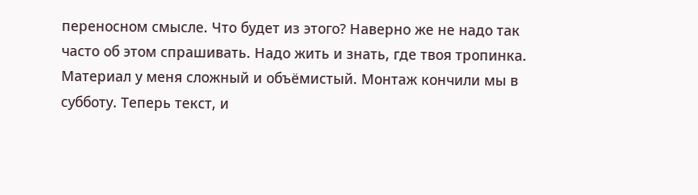переносном смысле. Что будет из этого? Наверно же не надо так часто об этом спрашивать. Надо жить и знать, где твоя тропинка.
Материал у меня сложный и объёмистый. Монтаж кончили мы в субботу. Теперь текст, и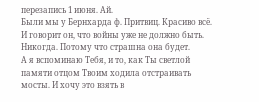перезапись 1 июня. Ай.
Были мы у Бернхарда ф. Притвиц. Красиво всё. И говорит он, что войны уже не должно быть. Никогда. Потому что страшна она будет.
А я вспоминаю Тебя, и то, как Ты светлой памяти отцом Твоим ходила отстраивать мосты. И хочу это взять в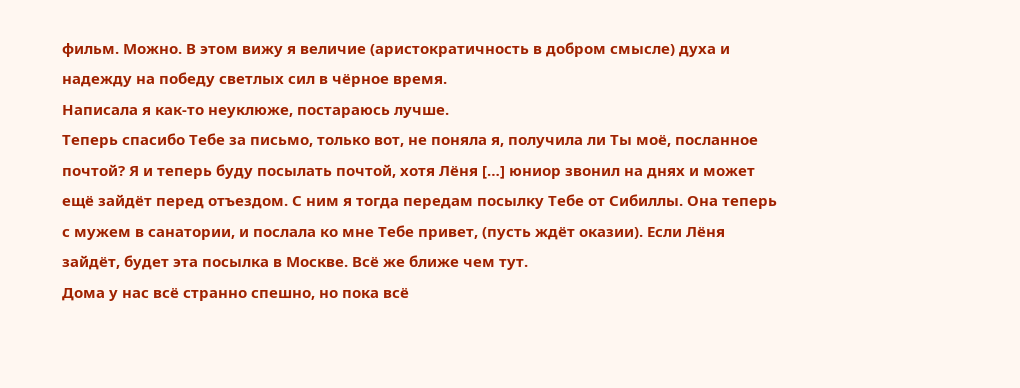фильм. Можно. В этом вижу я величие (аристократичность в добром смысле) духа и надежду на победу светлых сил в чёрное время.
Написала я как-то неуклюже, постараюсь лучше.
Теперь спасибо Тебе за письмо, только вот, не поняла я, получила ли Ты моё, посланное почтой? Я и теперь буду посылать почтой, хотя Лёня […] юниор звонил на днях и может ещё зайдёт перед отъездом. С ним я тогда передам посылку Тебе от Сибиллы. Она теперь с мужем в санатории, и послала ко мне Тебе привет, (пусть ждёт оказии). Если Лёня зайдёт, будет эта посылка в Москве. Всё же ближе чем тут.
Дома у нас всё странно спешно, но пока всё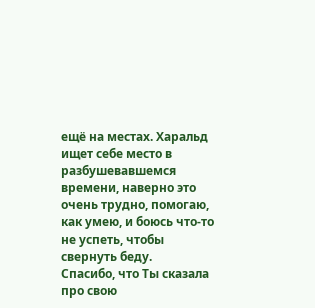ещё на местах. Харальд ищет себе место в разбушевавшемся времени, наверно это очень трудно, помогаю, как умею, и боюсь что-то не успеть, чтобы свернуть беду.
Спасибо, что Ты сказала про свою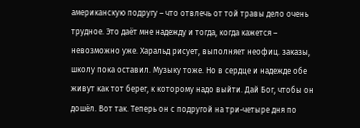американскую подругу – что отвлечь от той травы дело очень трудное. Это даёт мне надежду и тогда, когда кажется – невозможно уже. Харальд рисует, выполняет неофиц. заказы, школу пока оставил. Музыку тоже. Но в сердце и надежде обе живут как тот берег, к которому надо выйти. Дай Бог, чтобы он дошёл. Вот так. Теперь он с подругой на три-четыре дня по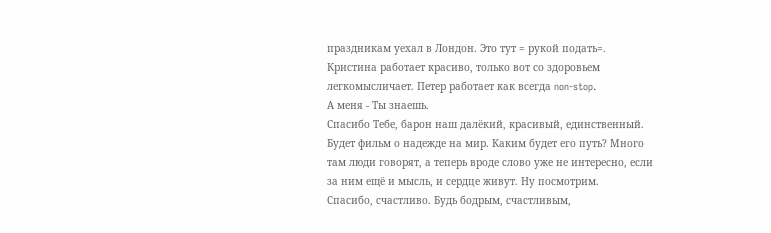праздникам уехал в Лондон. Это тут = рукой подать=.
Кристина работает красиво, только вот со здоровьем легкомысличает. Петер работает как всегда non-stop.
А меня - Ты знаешь.
Спасибо Тебе, барон наш далёкий, красивый, единственный.
Будет фильм о надежде на мир. Каким будет его путь? Много там люди говорят, а теперь вроде слово уже не интересно, если за ним ещё и мысль, и сердце живут. Ну посмотрим.
Спасибо, счастливо. Будь бодрым, счастливым,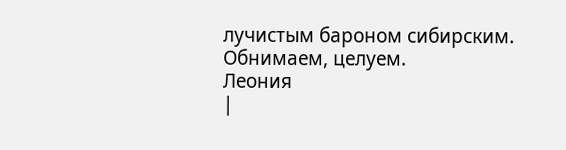лучистым бароном сибирским.
Обнимаем, целуем.
Леония
|